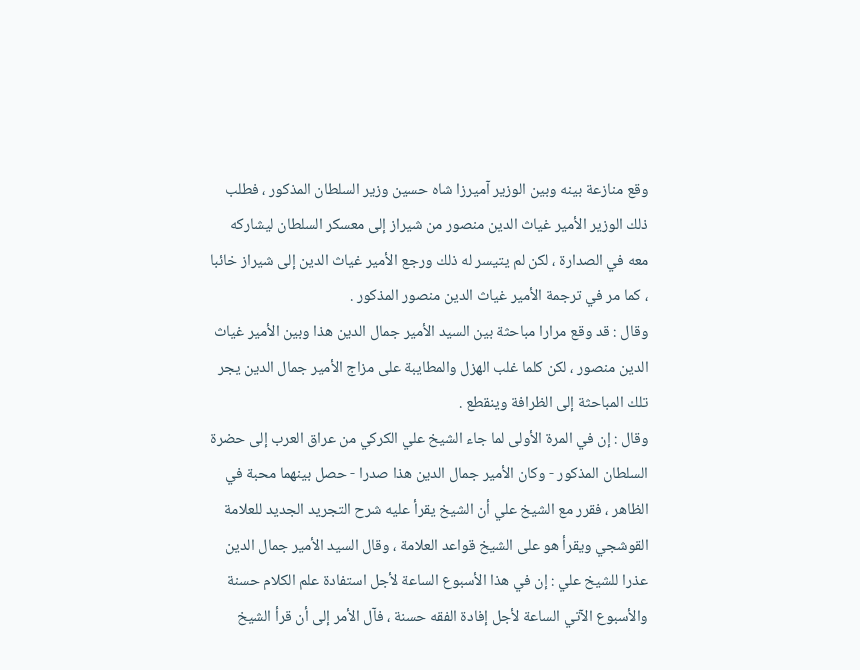وقع منازعة بينه وبين الوزير آميرزا شاه حسين وزير السلطان المذكور ، فطلب ذلك الوزير الأمير غياث الدين منصور من شيراز إلى معسكر السلطان ليشاركه معه في الصدارة ، لكن لم يتيسر له ذلك ورجع الأمير غياث الدين إلى شيراز خائبا ، كما مر في ترجمة الأمير غياث الدين منصور المذكور .
وقال : قد وقع مرارا مباحثة بين السيد الأمير جمال الدين هذا وبين الأمير غياث الدين منصور ، لكن كلما غلب الهزل والمطايبة على مزاج الأمير جمال الدين يجر تلك المباحثة إلى الظرافة وينقطع .
وقال : إن في المرة الأولى لما جاء الشيخ علي الكركي من عراق العرب إلى حضرة السلطان المذكور - وكان الأمير جمال الدين هذا صدرا - حصل بينهما محبة في الظاهر ، فقرر مع الشيخ علي أن الشيخ يقرأ عليه شرح التجريد الجديد للعلامة القوشجي ويقرأ هو على الشيخ قواعد العلامة ، وقال السيد الأمير جمال الدين عذرا للشيخ علي : إن في هذا الأسبوع الساعة لأجل استفادة علم الكلام حسنة والأسبوع الآتي الساعة لأجل إفادة الفقه حسنة ، فآل الأمر إلى أن قرأ الشيخ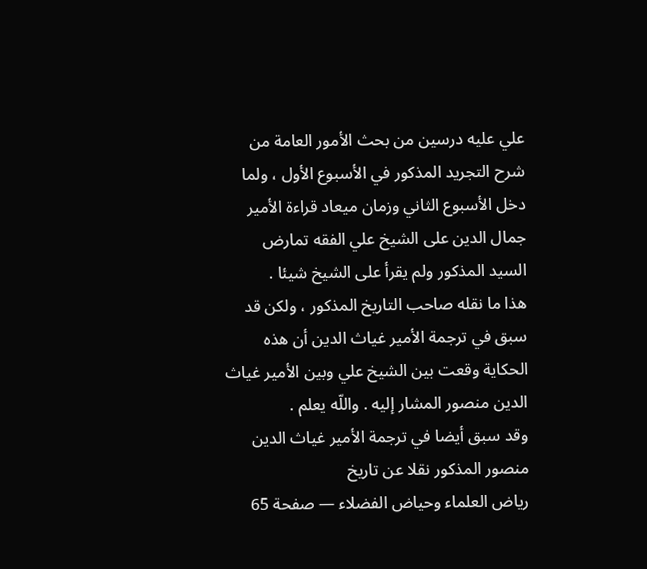علي عليه درسين من بحث الأمور العامة من شرح التجريد المذكور في الأسبوع الأول ، ولما دخل الأسبوع الثاني وزمان ميعاد قراءة الأمير جمال الدين على الشيخ علي الفقه تمارض السيد المذكور ولم يقرأ على الشيخ شيئا .
هذا ما نقله صاحب التاريخ المذكور ، ولكن قد سبق في ترجمة الأمير غياث الدين أن هذه الحكاية وقعت بين الشيخ علي وبين الأمير غياث الدين منصور المشار إليه . واللّه يعلم .
وقد سبق أيضا في ترجمة الأمير غياث الدين منصور المذكور نقلا عن تاريخ
رياض العلماء وحياض الفضلاء — صفحة 65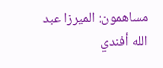مساهمون: الميرزا عبد الله أفندي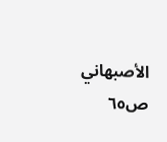الأصبهاني
ص٦٥